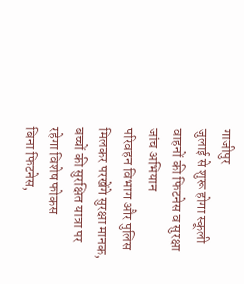गाजीपुर
जुलाई से शुरू होगा स्कूली वाहनों की फिटनेस व सुरक्षा जांच अभियान
परिवहन विभाग और पुलिस मिलकर परखेंगे सुरक्षा मानक, बच्चों की सुरक्षित यात्रा पर रहेगा विशेष फोकस
बिना फिटनेस,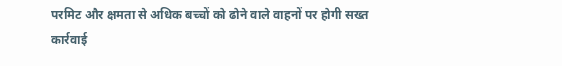परमिट और क्षमता से अधिक बच्चों को ढोने वाले वाहनों पर होगी सख्त कार्रवाई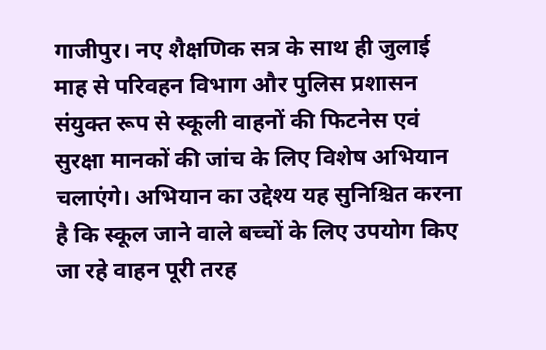गाजीपुर। नए शैक्षणिक सत्र के साथ ही जुलाई माह से परिवहन विभाग और पुलिस प्रशासन संयुक्त रूप से स्कूली वाहनों की फिटनेस एवं सुरक्षा मानकों की जांच के लिए विशेष अभियान चलाएंगे। अभियान का उद्देश्य यह सुनिश्चित करना है कि स्कूल जाने वाले बच्चों के लिए उपयोग किए जा रहे वाहन पूरी तरह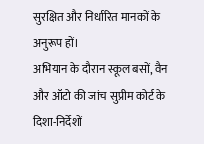सुरक्षित और निर्धारित मानकों के अनुरूप हों।
अभियान के दौरान स्कूल बसों, वैन और ऑटो की जांच सुप्रीम कोर्ट के दिशा-निर्देशों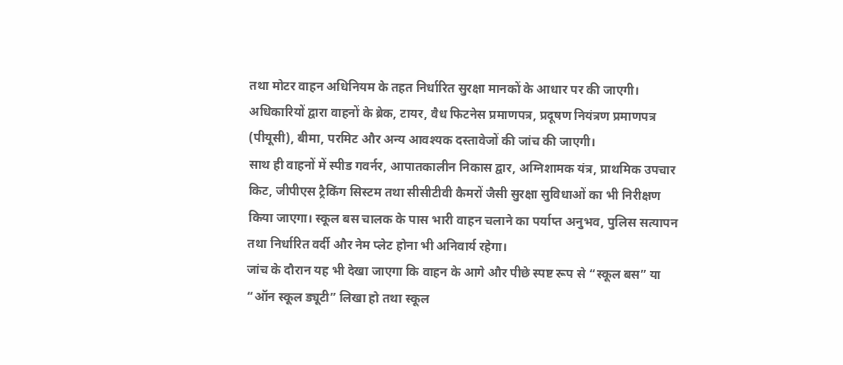तथा मोटर वाहन अधिनियम के तहत निर्धारित सुरक्षा मानकों के आधार पर की जाएगी। अधिकारियों द्वारा वाहनों के ब्रेक, टायर, वैध फिटनेस प्रमाणपत्र, प्रदूषण नियंत्रण प्रमाणपत्र (पीयूसी), बीमा, परमिट और अन्य आवश्यक दस्तावेजों की जांच की जाएगी।
साथ ही वाहनों में स्पीड गवर्नर, आपातकालीन निकास द्वार, अग्निशामक यंत्र, प्राथमिक उपचार किट, जीपीएस ट्रैकिंग सिस्टम तथा सीसीटीवी कैमरों जैसी सुरक्षा सुविधाओं का भी निरीक्षण किया जाएगा। स्कूल बस चालक के पास भारी वाहन चलाने का पर्याप्त अनुभव, पुलिस सत्यापन तथा निर्धारित वर्दी और नेम प्लेट होना भी अनिवार्य रहेगा।
जांच के दौरान यह भी देखा जाएगा कि वाहन के आगे और पीछे स्पष्ट रूप से “स्कूल बस” या “ऑन स्कूल ड्यूटी” लिखा हो तथा स्कूल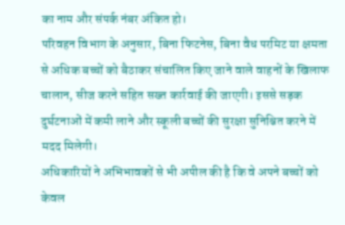का नाम और संपर्क नंबर अंकित हो।
परिवहन विभाग के अनुसार, बिना फिटनेस, बिना वैध परमिट या क्षमता से अधिक बच्चों को बैठाकर संचालित किए जाने वाले वाहनों के खिलाफ चालान, सीज करने सहित सख्त कार्रवाई की जाएगी। इससे सड़क दुर्घटनाओं में कमी लाने और स्कूली बच्चों की सुरक्षा सुनिश्चित करने में मदद मिलेगी।
अधिकारियों ने अभिभावकों से भी अपील की है कि वे अपने बच्चों को केवल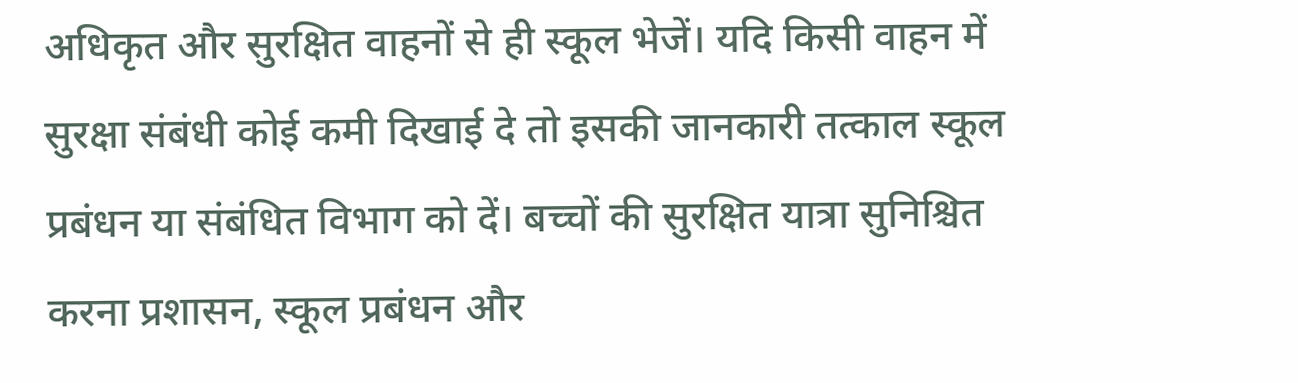अधिकृत और सुरक्षित वाहनों से ही स्कूल भेजें। यदि किसी वाहन में सुरक्षा संबंधी कोई कमी दिखाई दे तो इसकी जानकारी तत्काल स्कूल प्रबंधन या संबंधित विभाग को दें। बच्चों की सुरक्षित यात्रा सुनिश्चित करना प्रशासन, स्कूल प्रबंधन और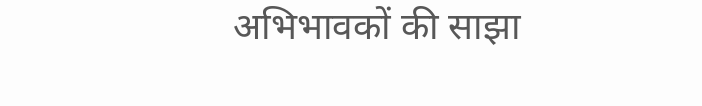अभिभावकों की साझा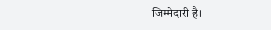जिम्मेदारी है।